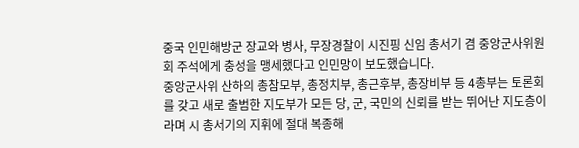중국 인민해방군 장교와 병사, 무장경찰이 시진핑 신임 총서기 겸 중앙군사위원회 주석에게 충성을 맹세했다고 인민망이 보도했습니다.
중앙군사위 산하의 총참모부, 총정치부, 총근후부, 총장비부 등 4총부는 토론회를 갖고 새로 출범한 지도부가 모든 당, 군, 국민의 신뢰를 받는 뛰어난 지도층이라며 시 총서기의 지휘에 절대 복종해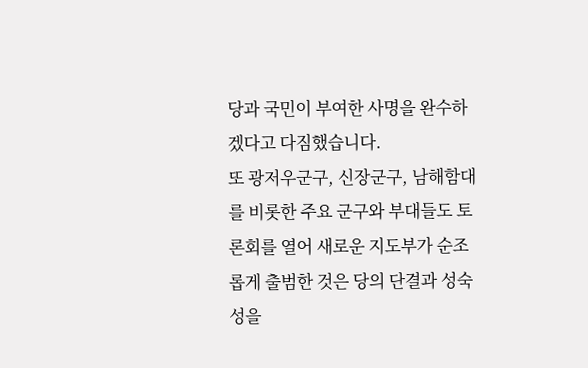당과 국민이 부여한 사명을 완수하겠다고 다짐했습니다.
또 광저우군구, 신장군구, 남해함대를 비롯한 주요 군구와 부대들도 토론회를 열어 새로운 지도부가 순조롭게 출범한 것은 당의 단결과 성숙성을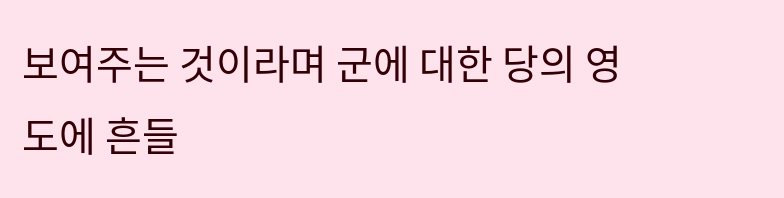보여주는 것이라며 군에 대한 당의 영도에 흔들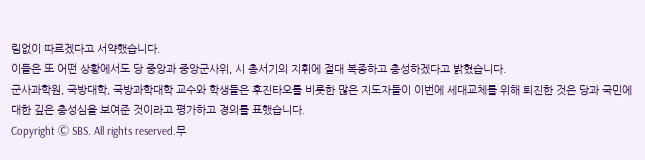림없이 따르겠다고 서약했습니다.
이들은 또 어떤 상황에서도 당 중앙과 중앙군사위, 시 총서기의 지휘에 절대 복종하고 충성하겠다고 밝혔습니다.
군사과학원, 국방대학, 국방과학대학 교수와 학생들은 후진타오를 비롯한 많은 지도자들이 이번에 세대교체를 위해 퇴진한 것은 당과 국민에 대한 깊은 충성심을 보여준 것이라고 평가하고 경의를 표했습니다.
Copyright Ⓒ SBS. All rights reserved.무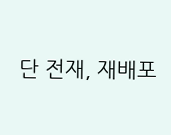단 전재, 재배포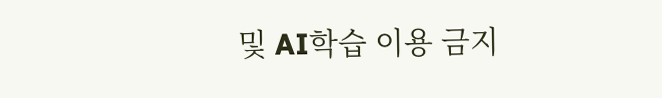및 AI학습 이용 금지